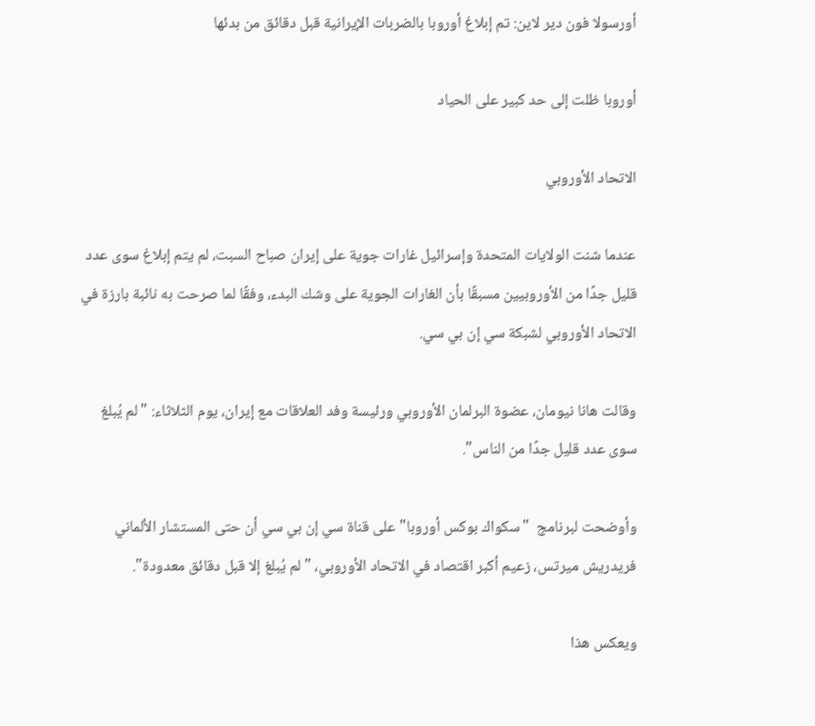أورسولا فون دير لاين: تم إبلاغ أوروبا بالضربات الإيرانية قبل دقائق من بدئها

أوروبا ظلت إلى حد كبير على الحياد

الاتحاد الأوروبي

عندما شنت الولايات المتحدة وإسرائيل غارات جوية على إيران صباح السبت، لم يتم إبلاغ سوى عدد قليل جدًا من الأوروبيين مسبقًا بأن الغارات الجوية على وشك البدء، وفقًا لما صرحت به نائبة بارزة في الاتحاد الأوروبي لشبكة سي إن بي سي.

وقالت هانا نيومان، عضوة البرلمان الأوروبي ورئيسة وفد العلاقات مع إيران، يوم الثلاثاء: "لم يُبلغ سوى عدد قليل جدًا من الناس".

وأوضحت لبرنامج  "سكواك بوكس أوروبا"على قناة سي إن بي سي أن حتى المستشار الألماني فريدريش ميرتس، زعيم أكبر اقتصاد في الاتحاد الأوروبي، "لم يُبلغ إلا قبل دقائق معدودة".

ويعكس هذا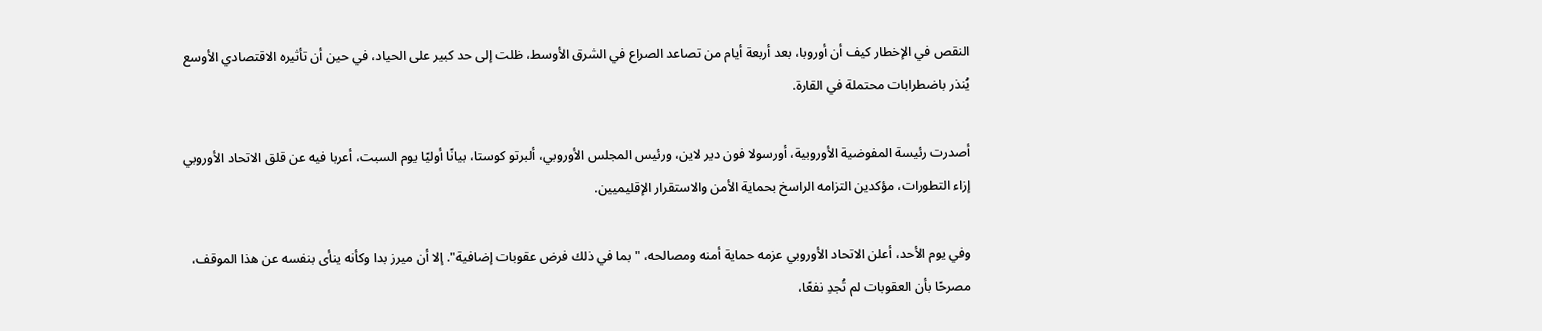النقص في الإخطار كيف أن أوروبا، بعد أربعة أيام من تصاعد الصراع في الشرق الأوسط، ظلت إلى حد كبير على الحياد، في حين أن تأثيره الاقتصادي الأوسع يُنذر باضطرابات محتملة في القارة.

أصدرت رئيسة المفوضية الأوروبية، أورسولا فون دير لاين، ورئيس المجلس الأوروبي، ألبرتو كوستا، بيانًا أوليًا يوم السبت، أعربا فيه عن قلق الاتحاد الأوروبي إزاء التطورات، مؤكدين التزامه الراسخ بحماية الأمن والاستقرار الإقليميين.

وفي يوم الأحد، أعلن الاتحاد الأوروبي عزمه حماية أمنه ومصالحه، "بما في ذلك فرض عقوبات إضافية". إلا أن ميرز بدا وكأنه ينأى بنفسه عن هذا الموقف، مصرحًا بأن العقوبات لم تُجدِ نفعًا،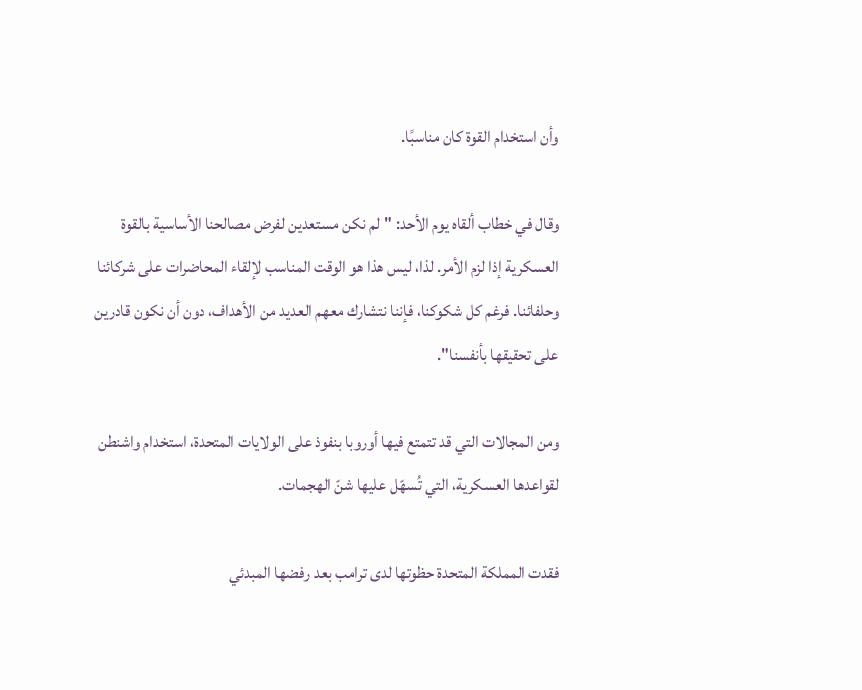وأن استخدام القوة كان مناسبًا.

وقال في خطاب ألقاه يوم الأحد: "لم نكن مستعدين لفرض مصالحنا الأساسية بالقوة العسكرية إذا لزم الأمر. لذا، ليس هذا هو الوقت المناسب لإلقاء المحاضرات على شركائنا وحلفائنا. فرغم كل شكوكنا، فإننا نتشارك معهم العديد من الأهداف، دون أن نكون قادرين على تحقيقها بأنفسنا".

ومن المجالات التي قد تتمتع فيها أوروبا بنفوذ على الولايات المتحدة، استخدام واشنطن لقواعدها العسكرية، التي تُسهّل عليها شنّ الهجمات.

فقدت المملكة المتحدة حظوتها لدى ترامب بعد رفضها المبدئي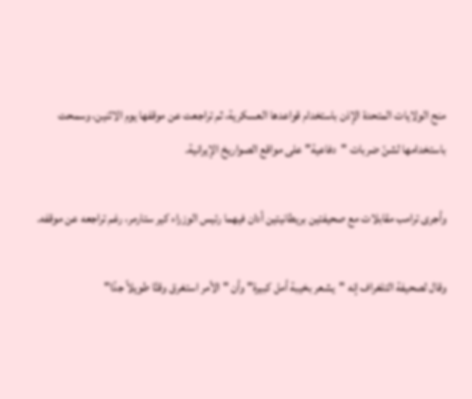منح الولايات المتحدة الإذن باستخدام قواعدها العسكرية، ثم تراجعت عن موقفها يوم الاثنين، وسمحت باستخدامها لشنّ ضربات "دفاعية" على مواقع الصواريخ الإيرانية.

وأجرى ترامب مقابلات مع صحيفتين بريطانيتين أدان فيهما رئيس الوزراء كير ستارمر، رغم تراجعه عن موقفه.

وقال لصحيفة التلغراف إنه "يشعر بخيبة أمل كبيرة" وأن "الأمر استغرق وقتًا طويلاً جدًا"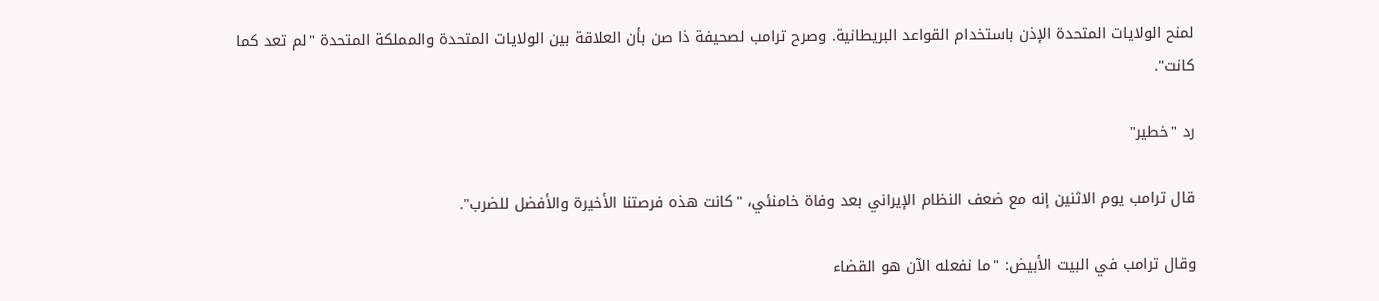لمنح الولايات المتحدة الإذن باستخدام القواعد البريطانية. وصرح ترامب لصحيفة ذا صن بأن العلاقة بين الولايات المتحدة والمملكة المتحدة "لم تعد كما كانت".

رد "خطير"

قال ترامب يوم الاثنين إنه مع ضعف النظام الإيراني بعد وفاة خامنئي، "كانت هذه فرصتنا الأخيرة والأفضل للضرب".

وقال ترامب في البيت الأبيض: "ما نفعله الآن هو القضاء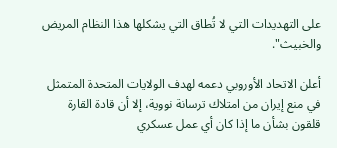على التهديدات التي لا تُطاق التي يشكلها هذا النظام المريض والخبيث".

أعلن الاتحاد الأوروبي دعمه لهدف الولايات المتحدة المتمثل في منع إيران من امتلاك ترسانة نووية، إلا أن قادة القارة قلقون بشأن ما إذا كان أي عمل عسكري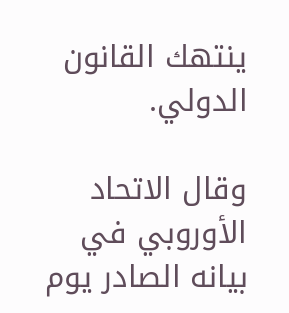ينتهك القانون الدولي.

وقال الاتحاد الأوروبي في بيانه الصادر يوم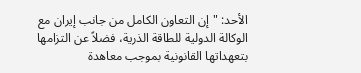الأحد: "إن التعاون الكامل من جانب إيران مع الوكالة الدولية للطاقة الذرية، فضلاً عن التزامها بتعهداتها القانونية بموجب معاهدة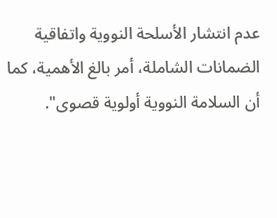عدم انتشار الأسلحة النووية واتفاقية الضمانات الشاملة، أمر بالغ الأهمية، كما أن السلامة النووية أولوية قصوى".